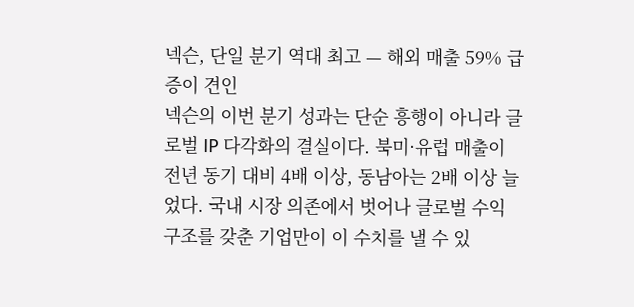넥슨, 단일 분기 역대 최고 — 해외 매출 59% 급증이 견인
넥슨의 이번 분기 성과는 단순 흥행이 아니라 글로벌 IP 다각화의 결실이다. 북미·유럽 매출이 전년 동기 대비 4배 이상, 동남아는 2배 이상 늘었다. 국내 시장 의존에서 벗어나 글로벌 수익 구조를 갖춘 기업만이 이 수치를 낼 수 있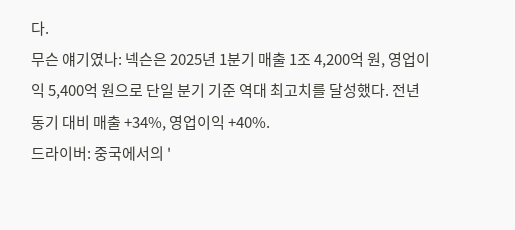다.
무슨 얘기였나: 넥슨은 2025년 1분기 매출 1조 4,200억 원, 영업이익 5,400억 원으로 단일 분기 기준 역대 최고치를 달성했다. 전년 동기 대비 매출 +34%, 영업이익 +40%.
드라이버: 중국에서의 '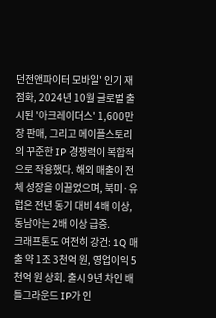던전앤파이터 모바일' 인기 재점화, 2024년 10월 글로벌 출시된 '아크레이더스' 1,600만 장 판매, 그리고 메이플스토리의 꾸준한 IP 경쟁력이 복합적으로 작용했다. 해외 매출이 전체 성장을 이끌었으며, 북미·유럽은 전년 동기 대비 4배 이상, 동남아는 2배 이상 급증.
크래프톤도 여전히 강건: 1Q 매출 약 1조 3천억 원, 영업이익 5천억 원 상회. 출시 9년 차인 배틀그라운드 IP가 인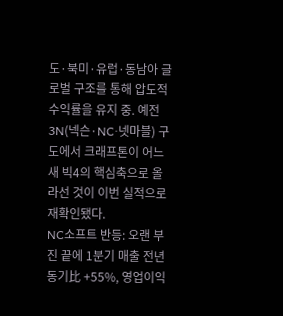도·북미·유럽·동남아 글로벌 구조를 통해 압도적 수익률을 유지 중. 예전 3N(넥슨·NC·넷마블) 구도에서 크래프톤이 어느새 빅4의 핵심축으로 올라선 것이 이번 실적으로 재확인됐다.
NC소프트 반등: 오랜 부진 끝에 1분기 매출 전년 동기比 +55%, 영업이익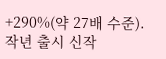+290%(약 27배 수준). 작년 출시 신작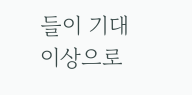들이 기대 이상으로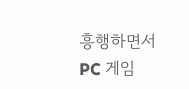흥행하면서 PC 게임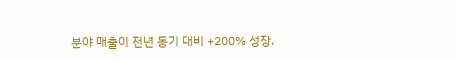분야 매출이 전년 동기 대비 +200% 성장.